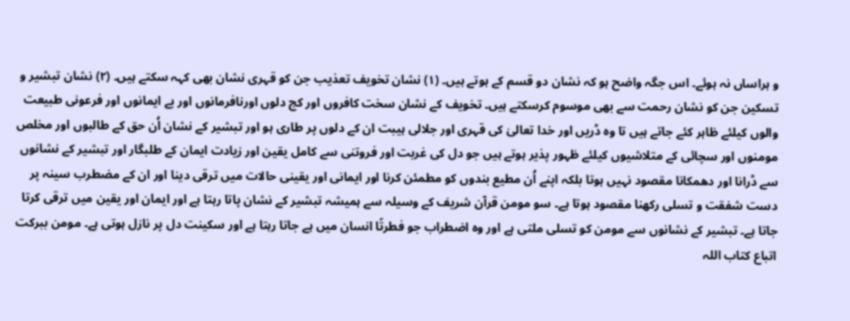و ہراساں نہ ہوئے۔ اس جگہ واضح ہو کہ نشان دو قسم کے ہوتے ہیں۔ (۱) نشان تخویف تعذیب جن کو قہری نشان بھی کہہ سکتے ہیں۔ (۲) نشان تبشیر و تسکین جن کو نشان رحمت سے بھی موسوم کرسکتے ہیں۔ تخویف کے نشان سخت کافروں اور کج دلوں اورنافرمانوں اور بے ایمانوں اور فرعونی طبیعت والوں کیلئے ظاہر کئے جاتے ہیں تا وہ ڈریں اور خدا تعالیٰ کی قہری اور جلالی ہیبت ان کے دلوں پر طاری ہو اور تبشیر کے نشان اُن حق کے طالبوں اور مخلص مومنوں اور سچائی کے متلاشیوں کیلئے ظہور پذیر ہوتے ہیں جو دل کی غربت اور فروتنی سے کامل یقین اور زیادت ایمان کے طلبگار اور تبشیر کے نشانوں سے ڈرانا اور دھمکانا مقصود نہیں ہوتا بلکہ اپنے اُن مطیع بندوں کو مطمئن کرنا اور ایمانی اور یقینی حالات میں ترقی دینا اور ان کے مضطرب سینہ پر دست شفقت و تسلی رکھنا مقصود ہوتا ہے۔ سو مومن قرآن شریف کے وسیلہ سے ہمیشہ تبشیر کے نشان پاتا رہتا ہے اور ایمان اور یقین میں ترقی کرتا جاتا ہے۔ تبشیر کے نشانوں سے مومن کو تسلی ملتی ہے اور وہ اضطراب جو فطرتًا انسان میں ہے جاتا رہتا ہے اور سکینت دل پر نازل ہوتی ہے۔ مومن ببرکت اتباع کتاب اللہ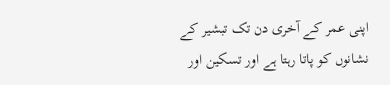اپنی عمر کے آخری دن تک تبشیر کے نشانوں کو پاتا رہتا ہے اور تسکین اور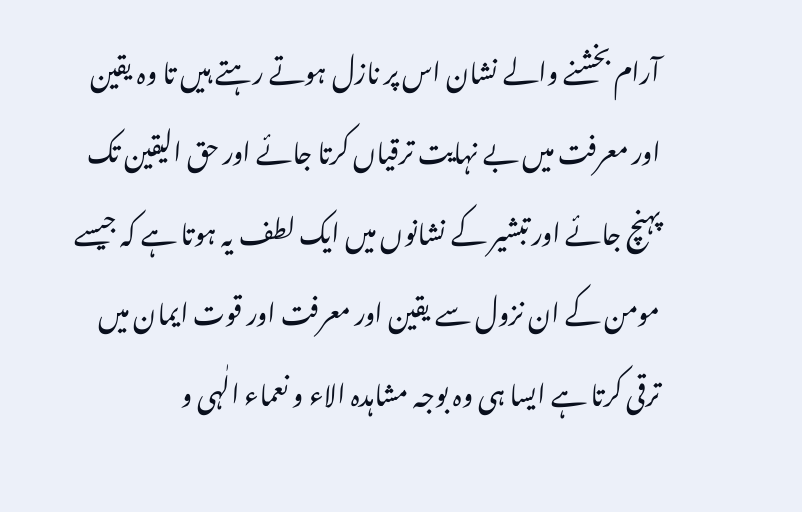آرام بخشنے والے نشان اس پر نازل ہوتے رہتے ہیں تا وہ یقین اور معرفت میں بے نہایت ترقیاں کرتا جائے اور حق الیقین تک پہنچ جائے اور تبشیر کے نشانوں میں ایک لطف یہ ہوتا ہے کہ جیسے مومن کے ان نزول سے یقین اور معرفت اور قوت ایمان میں ترقی کرتا ہے ایسا ہی وہ بوجہ مشاہدہ الاء و نعماء الٰہی و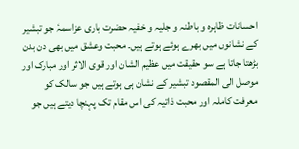احسانات ظاہرہ و باطنہ و جلیہ و خفیہ حضرت باری عزاسمہٗ جو تبشیر کے نشانوں میں بھرے ہوئے ہوتے ہیں۔ محبت وعشق میں بھی دن بدن بڑھتا جاتا ہے سو حقیقت میں عظیم الشان اور قوی الاثر اور مبارک اور موصل الی المقصود تبشیر کے نشان ہی ہوتے ہیں جو سالک کو معرفت کاملہ اور محبت ذاتیہ کی اس مقام تک پہنچا دیتے ہیں جو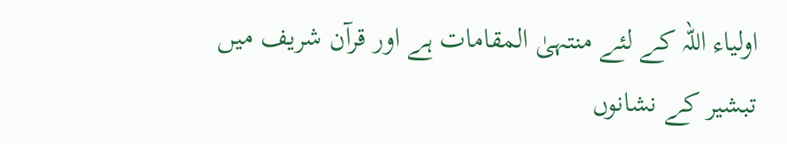اولیاء اللہ کے لئے منتہیٰ المقامات ہے اور قرآن شریف میں تبشیر کے نشانوں